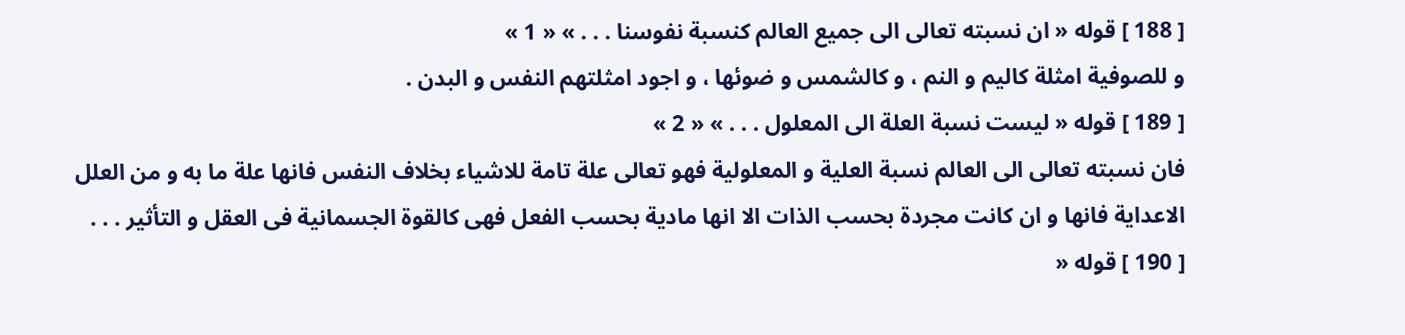[ 188 ] قوله « ان نسبته تعالى الى جميع العالم كنسبة نفوسنا . . . » « 1 »
و للصوفية امثلة كاليم و النم ، و كالشمس و ضوئها ، و اجود امثلتهم النفس و البدن .
[ 189 ] قوله « ليست نسبة العلة الى المعلول . . . » « 2 »
فان نسبته تعالى الى العالم نسبة العلية و المعلولية فهو تعالى علة تامة للاشياء بخلاف النفس فانها علة ما به و من العلل الاعداية فانها و ان كانت مجردة بحسب الذات الا انها مادية بحسب الفعل فهى كالقوة الجسمانية فى العقل و التأثير . . .
[ 190 ] قوله «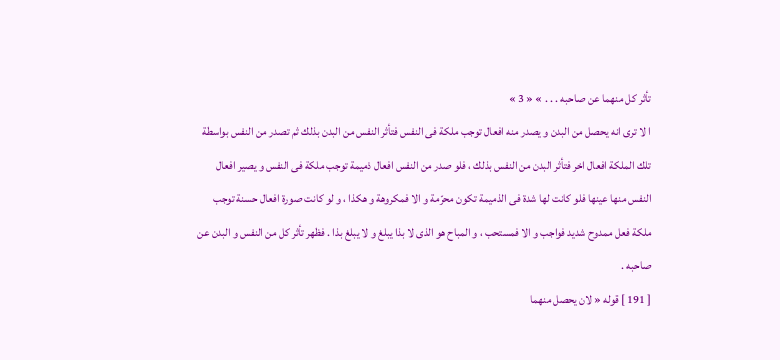تأثر كل منهما عن صاحبه . . . » « 3 »
ا لا ترى انه يحصل من البدن و يصدر منه افعال توجب ملكة فى النفس فتأثر النفس من البدن بذلك ثم تصدر من النفس بواسطة تلك الملكة افعال اخر فتأثر البدن من النفس بذلك ، فلو صدر من النفس افعال ذميمة توجب ملكة فى النفس و يصير افعال النفس منها عينها فلو كانت لها شدة فى الذميمة تكون محرّمة و الا فمكروهة و هكذا ، و لو كانت صورة افعال حسنة توجب ملكة فعل ممدوح شديد فواجب و الا فمستحب ، و المباح هو الذى لا بذا يبلغ و لا يبلغ بذا . فظهر تأثر كل من النفس و البدن عن صاحبه .
[ 191 ] قوله « لان يحصل منهما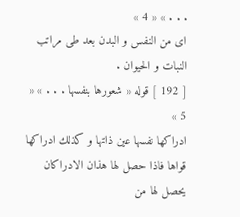. . . » « 4 »
اى من النفس و البدن بعد طى مراتب النبات و الحيوان .
[ 192 ] قوله « شعورها بنفسها . . . » « 5 »
ادراكها نفسها عين ذاتها و كذلك ادراكها قواها فاذا حصل لها هذان الادراكان يحصل لها من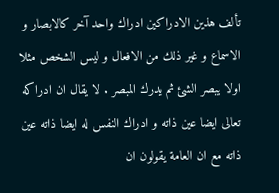تألف هذين الادراكين ادراك واحد آخر كالابصار و الاسماع و غير ذلك من الافعال و ليس الشخص مثلا اولا يبصر الشئ ثم يدرك المبصر . لا يقال ان ادراكه تعالى ايضا عين ذاته و ادراك النفس له ايضا ذاته عين ذاته مع ان العامة يقولون ان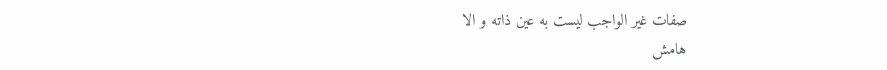صفات غير الواجب ليست به عين ذاته و الا
هامش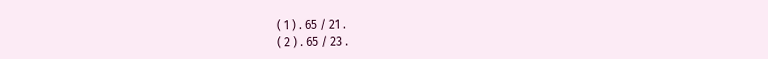( 1 ) . 65 / 21 .
( 2 ) . 65 / 23 .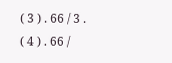( 3 ) . 66 / 3 .
( 4 ) . 66 /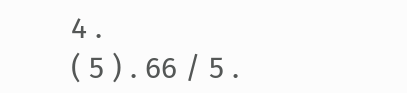4 .
( 5 ) . 66 / 5 .